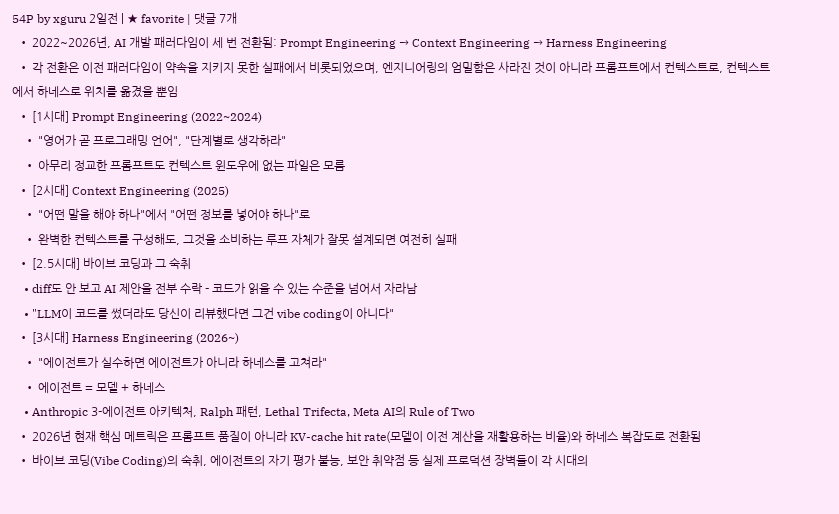54P by xguru 2일전 | ★ favorite | 댓글 7개
  • 2022~2026년, AI 개발 패러다임이 세 번 전환됨: Prompt Engineering → Context Engineering → Harness Engineering
  • 각 전환은 이전 패러다임이 약속을 지키지 못한 실패에서 비롯되었으며, 엔지니어링의 엄밀함은 사라진 것이 아니라 프롬프트에서 컨텍스트로, 컨텍스트에서 하네스로 위치를 옮겼을 뿐임
  • [1시대] Prompt Engineering (2022~2024)
    • "영어가 곧 프로그래밍 언어", "단계별로 생각하라"
    • 아무리 정교한 프롬프트도 컨텍스트 윈도우에 없는 파일은 모름
  • [2시대] Context Engineering (2025)
    • "어떤 말을 해야 하나"에서 "어떤 정보를 넣어야 하나"로
    • 완벽한 컨텍스트를 구성해도, 그것을 소비하는 루프 자체가 잘못 설계되면 여전히 실패
  • [2.5시대] 바이브 코딩과 그 숙취
    • diff도 안 보고 AI 제안을 전부 수락 - 코드가 읽을 수 있는 수준을 넘어서 자라남
    • "LLM이 코드를 썼더라도 당신이 리뷰했다면 그건 vibe coding이 아니다"
  • [3시대] Harness Engineering (2026~)
    • "에이전트가 실수하면 에이전트가 아니라 하네스를 고쳐라"
    • 에이전트 = 모델 + 하네스
    • Anthropic 3-에이전트 아키텍처, Ralph 패턴, Lethal Trifecta, Meta AI의 Rule of Two
  • 2026년 현재 핵심 메트릭은 프롬프트 품질이 아니라 KV-cache hit rate(모델이 이전 계산을 재활용하는 비율)와 하네스 복잡도로 전환됨
  • 바이브 코딩(Vibe Coding)의 숙취, 에이전트의 자기 평가 불능, 보안 취약점 등 실제 프로덕션 장벽들이 각 시대의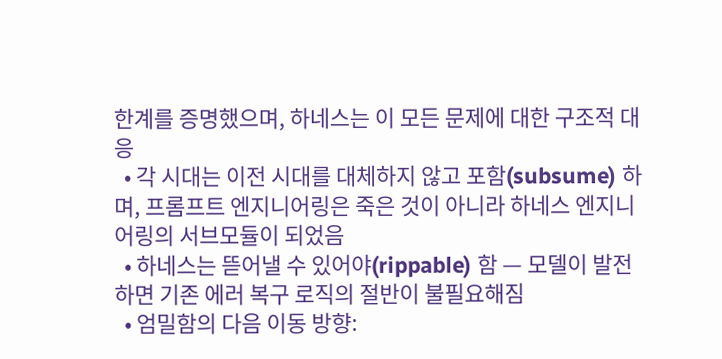한계를 증명했으며, 하네스는 이 모든 문제에 대한 구조적 대응
  • 각 시대는 이전 시대를 대체하지 않고 포함(subsume) 하며, 프롬프트 엔지니어링은 죽은 것이 아니라 하네스 엔지니어링의 서브모듈이 되었음
  • 하네스는 뜯어낼 수 있어야(rippable) 함 — 모델이 발전하면 기존 에러 복구 로직의 절반이 불필요해짐
  • 엄밀함의 다음 이동 방향: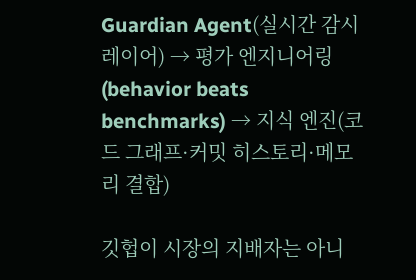Guardian Agent(실시간 감시 레이어) → 평가 엔지니어링(behavior beats benchmarks) → 지식 엔진(코드 그래프·커밋 히스토리·메모리 결합)

깃헙이 시장의 지배자는 아니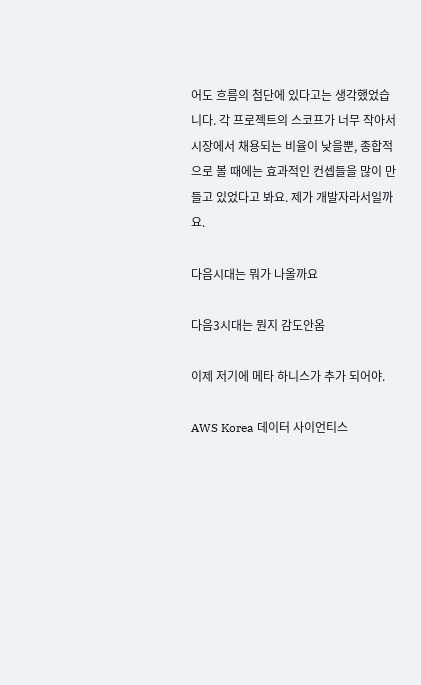어도 흐름의 첨단에 있다고는 생각했었습니다. 각 프로젝트의 스코프가 너무 작아서 시장에서 채용되는 비율이 낮을뿐, 종합적으로 볼 때에는 효과적인 컨셉들을 많이 만들고 있었다고 봐요. 제가 개발자라서일까요.

다음시대는 뭐가 나올까요

다음3시대는 뭔지 감도안옴

이제 저기에 메타 하니스가 추가 되어야.

AWS Korea 데이터 사이언티스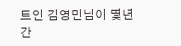트인 김영민님이 몇년간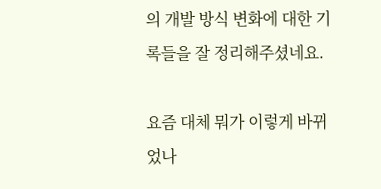의 개발 방식 변화에 대한 기록들을 잘 정리해주셨네요.

요즘 대체 뭐가 이렇게 바뀌었나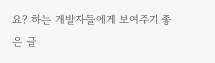요? 하는 개발자들에게 보여주기 좋은 글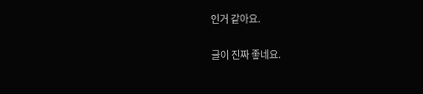인거 같아요.

글이 진짜 좋네요.